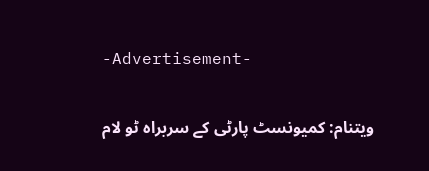-Advertisement-

ویتنام: کمیونسٹ پارٹی کے سربراہ ٹو لام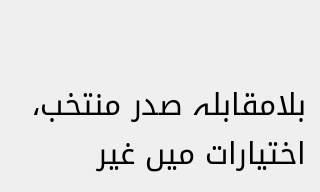بلامقابلہ صدر منتخب، اختیارات میں غیر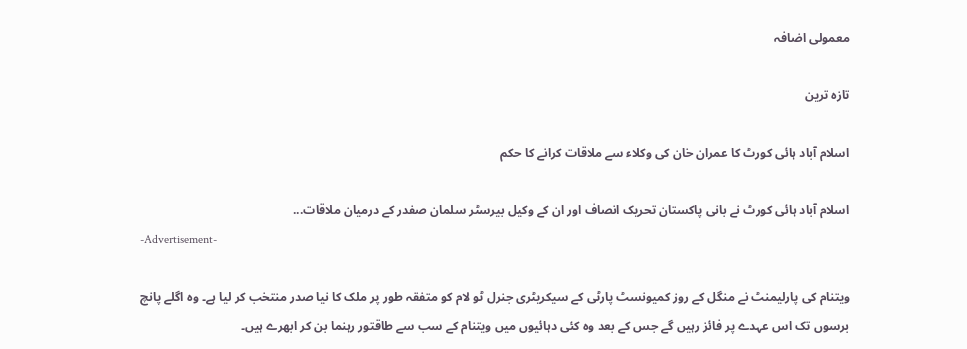معمولی اضافہ

تازہ ترین

اسلام آباد ہائی کورٹ کا عمران خان کی وکلاء سے ملاقات کرانے کا حکم

اسلام آباد ہائی کورٹ نے بانی پاکستان تحریک انصاف اور ان کے وکیل بیرسٹر سلمان صفدر کے درمیان ملاقات...
-Advertisement-

ویتنام کی پارلیمنٹ نے منگل کے روز کمیونسٹ پارٹی کے سیکریٹری جنرل ٹو لام کو متفقہ طور پر ملک کا نیا صدر منتخب کر لیا ہے۔ وہ اگلے پانچ برسوں تک اس عہدے پر فائز رہیں گے جس کے بعد وہ کئی دہائیوں میں ویتنام کے سب سے طاقتور رہنما بن کر ابھرے ہیں۔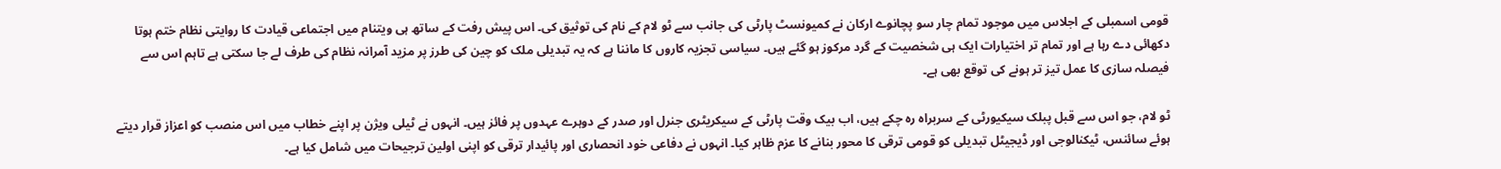قومی اسمبلی کے اجلاس میں موجود تمام چار سو پچانوے ارکان نے کمیونسٹ پارٹی کی جانب سے ٹو لام کے نام کی توثیق کی۔ اس پیش رفت کے ساتھ ہی ویتنام میں اجتماعی قیادت کا روایتی نظام ختم ہوتا دکھائی دے رہا ہے اور تمام تر اختیارات ایک ہی شخصیت کے گرد مرکوز ہو گئے ہیں۔ سیاسی تجزیہ کاروں کا ماننا ہے کہ یہ تبدیلی ملک کو چین کی طرز پر مزید آمرانہ نظام کی طرف لے جا سکتی ہے تاہم اس سے فیصلہ سازی کا عمل تیز تر ہونے کی توقع بھی ہے۔

ٹو لام، جو اس سے قبل پبلک سیکیورٹی کے سربراہ رہ چکے ہیں، اب بیک وقت پارٹی کے سیکریٹری جنرل اور صدر کے دوہرے عہدوں پر فائز ہیں۔ انہوں نے ٹیلی ویژن پر اپنے خطاب میں اس منصب کو اعزاز قرار دیتے ہوئے سائنس، ٹیکنالوجی اور ڈیجیٹل تبدیلی کو قومی ترقی کا محور بنانے کا عزم ظاہر کیا۔ انہوں نے دفاعی خود انحصاری اور پائیدار ترقی کو اپنی اولین ترجیحات میں شامل کیا ہے۔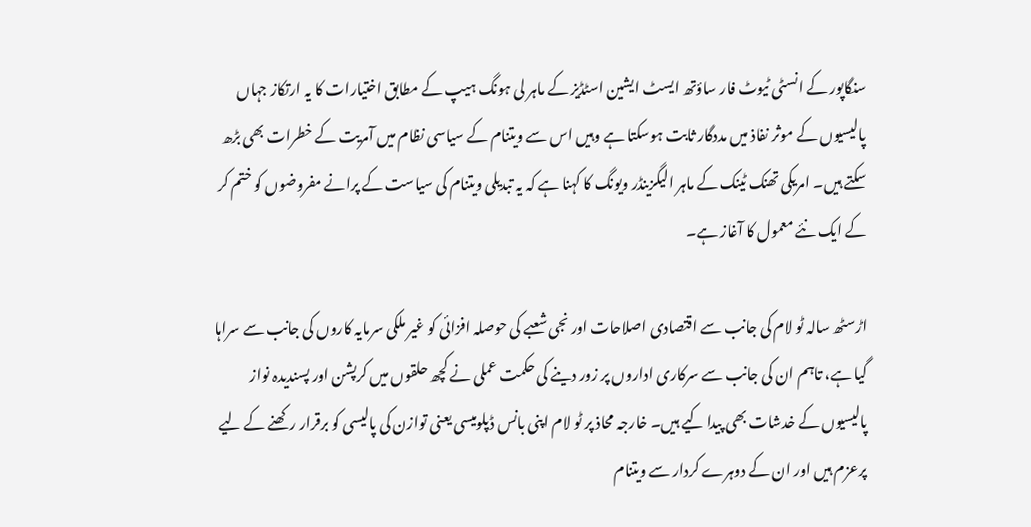سنگاپور کے انسٹی ٹیوٹ فار ساؤتھ ایسٹ ایشین اسٹڈیز کے ماہر لی ہونگ ہیپ کے مطابق اختیارات کا یہ ارتکاز جہاں پالیسیوں کے موثر نفاذ میں مددگار ثابت ہوسکتا ہے وہیں اس سے ویتنام کے سیاسی نظام میں آمریت کے خطرات بھی بڑھ سکتے ہیں۔ امریکی تھنک ٹینک کے ماہر الیگزینڈر ویونگ کا کہنا ہے کہ یہ تبدیلی ویتنام کی سیاست کے پرانے مفروضوں کو ختم کر کے ایک نئے معمول کا آغاز ہے۔

اڑسٹھ سالہ ٹو لام کی جانب سے اقتصادی اصلاحات اور نجی شعبے کی حوصلہ افزائی کو غیر ملکی سرمایہ کاروں کی جانب سے سراہا گیا ہے، تاہم ان کی جانب سے سرکاری اداروں پر زور دینے کی حکمت عملی نے کچھ حلقوں میں کرپشن اور پسندیدہ نواز پالیسیوں کے خدشات بھی پیدا کیے ہیں۔ خارجہ محاذ پر ٹو لام اپنی بانس ڈپلومیسی یعنی توازن کی پالیسی کو برقرار رکھنے کے لیے پرعزم ہیں اور ان کے دوہرے کردار سے ویتنام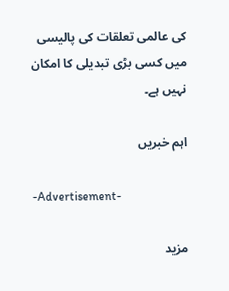کی عالمی تعلقات کی پالیسی میں کسی بڑی تبدیلی کا امکان نہیں ہے۔

اہم خبریں

-Advertisement-

مزید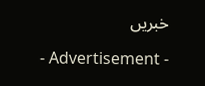خبریں

- Advertisement -